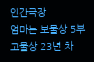인간극장
엄마는 보물상 5부
고물상 23년 차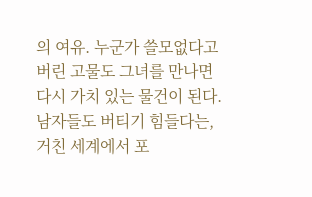의 여유. 누군가 쓸모없다고 버린 고물도 그녀를 만나면 다시 가치 있는 물건이 된다. 남자들도 버티기 힘들다는, 거친 세계에서 포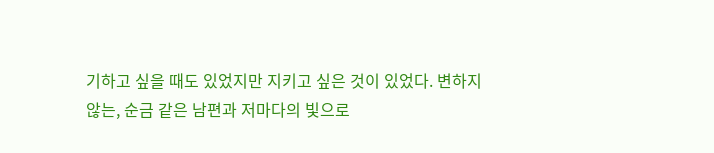기하고 싶을 때도 있었지만 지키고 싶은 것이 있었다. 변하지 않는, 순금 같은 남편과 저마다의 빛으로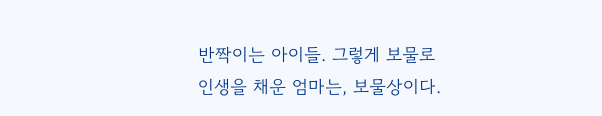반짝이는 아이들. 그렇게 보물로 인생을 채운 엄마는, 보물상이다.